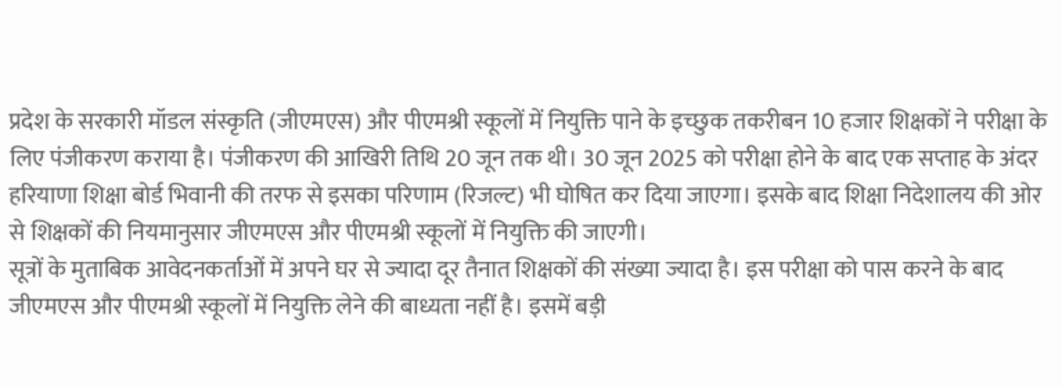प्रदेश के सरकारी मॉडल संस्कृति (जीएमएस) और पीएमश्री स्कूलों में नियुक्ति पाने के इच्छुक तकरीबन 10 हजार शिक्षकों ने परीक्षा के लिए पंजीकरण कराया है। पंजीकरण की आखिरी तिथि 20 जून तक थी। 30 जून 2025 को परीक्षा होने के बाद एक सप्ताह के अंदर हरियाणा शिक्षा बोर्ड भिवानी की तरफ से इसका परिणाम (रिजल्ट) भी घोषित कर दिया जाएगा। इसके बाद शिक्षा निदेशालय की ओर से शिक्षकों की नियमानुसार जीएमएस और पीएमश्री स्कूलों में नियुक्ति की जाएगी।
सूत्रों के मुताबिक आवेदनकर्ताओं में अपने घर से ज्यादा दूर तैनात शिक्षकों की संख्या ज्यादा है। इस परीक्षा को पास करने के बाद जीएमएस और पीएमश्री स्कूलों में नियुक्ति लेने की बाध्यता नहीं है। इसमें बड़ी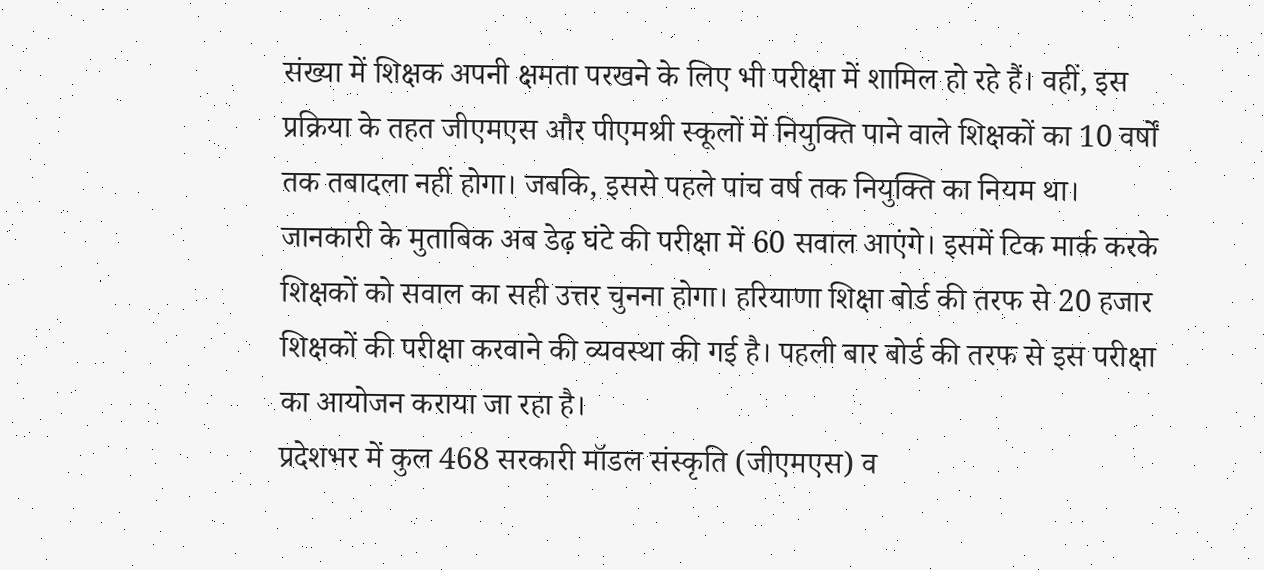संख्या में शिक्षक अपनी क्षमता परखने के लिए भी परीक्षा में शामिल हो रहे हैं। वहीं, इस प्रक्रिया के तहत जीएमएस और पीएमश्री स्कूलों में नियुक्ति पाने वाले शिक्षकों का 10 वर्षों तक तबादला नहीं होगा। जबकि, इससे पहले पांच वर्ष तक नियुक्ति का नियम था।
जानकारी के मुताबिक अब डेढ़ घंटे की परीक्षा में 60 सवाल आएंगे। इसमें टिक मार्क करके शिक्षकों को सवाल का सही उत्तर चुनना होगा। हरियाणा शिक्षा बोर्ड की तरफ से 20 हजार शिक्षकों की परीक्षा करवाने की व्यवस्था की गई है। पहली बार बोर्ड की तरफ से इस परीक्षा का आयोजन कराया जा रहा है।
प्रदेशभर में कुल 468 सरकारी मॉडल संस्कृति (जीएमएस) व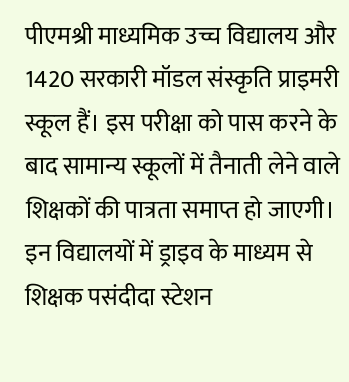पीएमश्री माध्यमिक उच्च विद्यालय और 1420 सरकारी मॉडल संस्कृति प्राइमरी स्कूल हैं। इस परीक्षा को पास करने के बाद सामान्य स्कूलों में तैनाती लेने वाले शिक्षकों की पात्रता समाप्त हो जाएगी। इन विद्यालयों में ड्राइव के माध्यम से शिक्षक पसंदीदा स्टेशन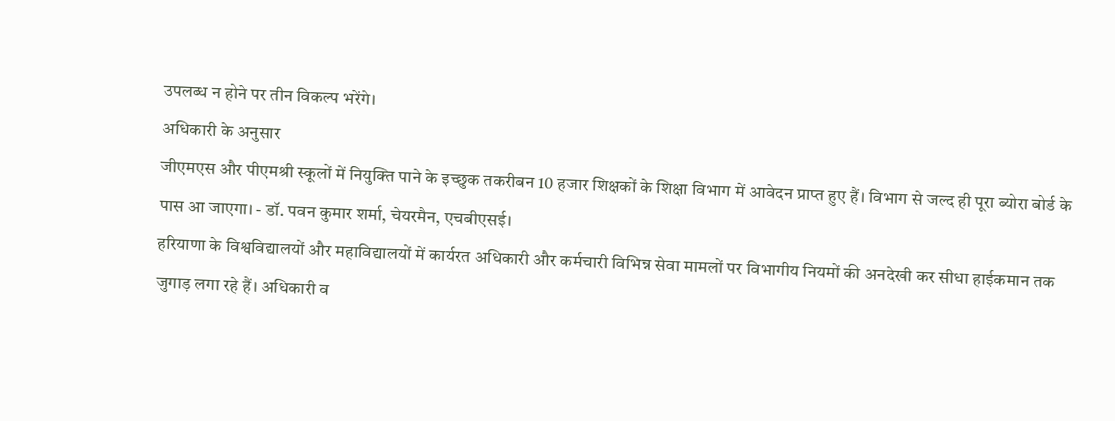उपलब्ध न होने पर तीन विकल्प भरेंगे।
अधिकारी के अनुसार
जीएमएस और पीएमश्री स्कूलों में नियुक्ति पाने के इच्छुक तकरीबन 10 हजार शिक्षकों के शिक्षा विभाग में आवेदन प्राप्त हुए हैं। विभाग से जल्द ही पूरा ब्योरा बोर्ड के पास आ जाएगा। - डॉ. पवन कुमार शर्मा, चेयरमैन, एचबीएसई।
हरियाणा के विश्वविद्यालयों और महाविद्यालयों में कार्यरत अधिकारी और कर्मचारी विभिन्न सेवा मामलों पर विभागीय नियमों की अनदेखी कर सीधा हाईकमान तक जुगाड़ लगा रहे हैं। अधिकारी व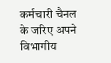कर्मचारी चैनल के जरिए अपने विभागीय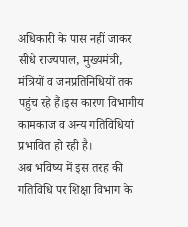अधिकारी के पास नहीं जाकर सीधे राज्यपाल, मुख्यमंत्री, मंत्रियों व जनप्रतिनिधियों तक पहुंच रहे हैं।इस कारण विभागीय कामकाज व अन्य गतिविधियां प्रभावित हो रही है।
अब भविष्य में इस तरह की गतिविधि पर शिक्षा विभाग के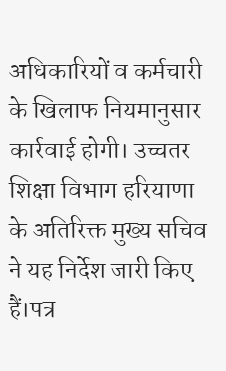अधिकारियों व कर्मचारी के खिलाफ नियमानुसार कार्रवाई होगी। उच्चतर शिक्षा विभाग हरियाणा के अतिरिक्त मुख्य सचिव ने यह निर्देश जारी किए हैं।पत्र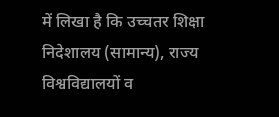में लिखा है कि उच्चतर शिक्षा निदेशालय (सामान्य), राज्य विश्वविद्यालयों व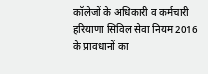कॉलेजों के अधिकारी व कर्मचारी हरियाणा सिविल सेवा नियम 2016 के प्रावधानों का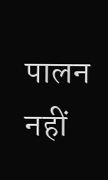पालन नहीं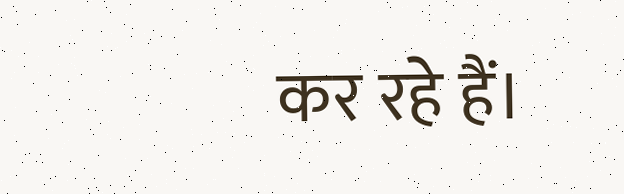कर रहे हैं।